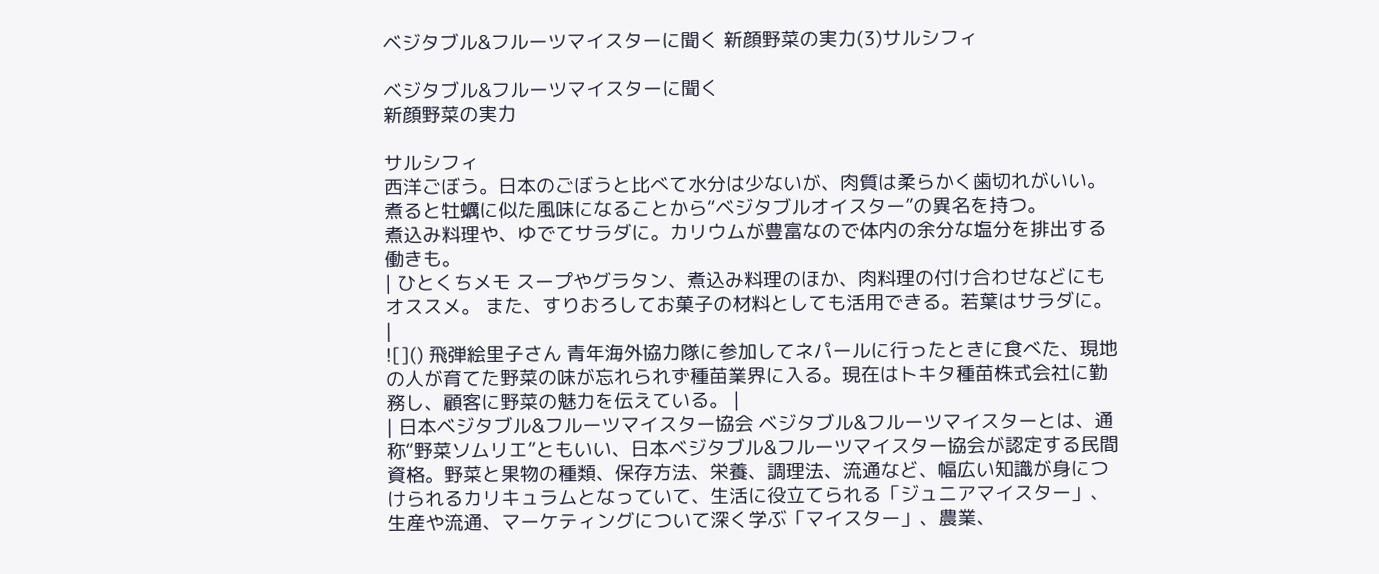ベジタブル&フルーツマイスターに聞く 新顔野菜の実力(3)サルシフィ

ベジタブル&フルーツマイスターに聞く
新顔野菜の実力

サルシフィ
西洋ごぼう。日本のごぼうと比べて水分は少ないが、肉質は柔らかく歯切れがいい。
煮ると牡蠣に似た風味になることから“ベジタブルオイスター”の異名を持つ。
煮込み料理や、ゆでてサラダに。カリウムが豊富なので体内の余分な塩分を排出する働きも。
| ひとくちメモ スープやグラタン、煮込み料理のほか、肉料理の付け合わせなどにもオススメ。 また、すりおろしてお菓子の材料としても活用できる。若葉はサラダに。 |
![]() 飛弾絵里子さん 青年海外協力隊に参加してネパールに行ったときに食べた、現地の人が育てた野菜の味が忘れられず種苗業界に入る。現在はトキタ種苗株式会社に勤務し、顧客に野菜の魅力を伝えている。 |
| 日本ベジタブル&フルーツマイスター協会 ベジタブル&フルーツマイスターとは、通称“野菜ソムリエ”ともいい、日本ベジタブル&フルーツマイスター協会が認定する民間資格。野菜と果物の種類、保存方法、栄養、調理法、流通など、幅広い知識が身につけられるカリキュラムとなっていて、生活に役立てられる「ジュニアマイスター」、生産や流通、マーケティングについて深く学ぶ「マイスター」、農業、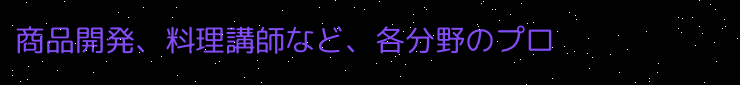商品開発、料理講師など、各分野のプロ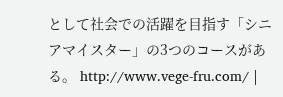として社会での活躍を目指す「シニアマイスター」の3つのコースがある。 http://www.vege-fru.com/ |